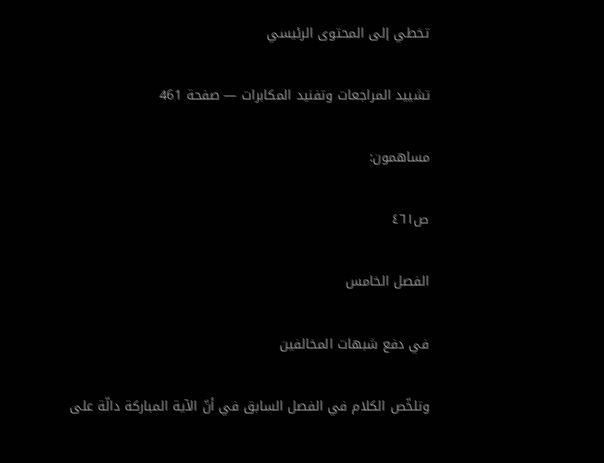تخطي إلى المحتوى الرئيسي

تشييد المراجعات وتفنيد المكابرات — صفحة 461

مساهمون:

ص٤٦١

الفصل الخامس

في دفع شبهات المخالفين

وتلخّص الكلام في الفصل السابق في أنّ الآية المباركة دالّة على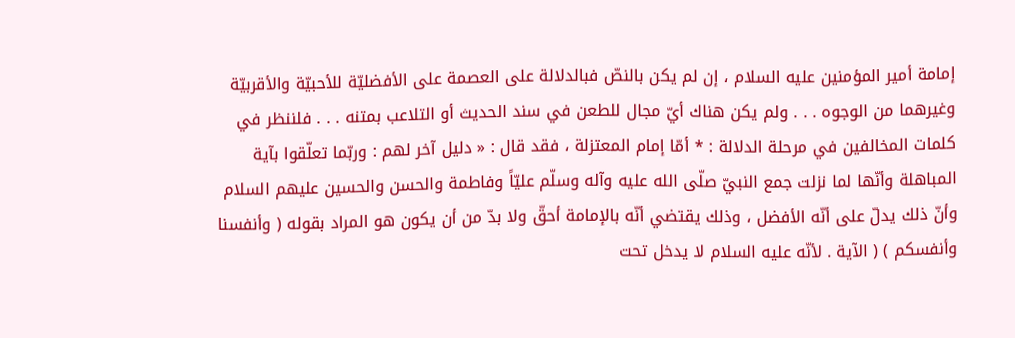إمامة أمير المؤمنين عليه السلام ، إن لم يكن بالنصّ فبالدلالة على العصمة على الأفضليّة للأحبيّة والأقربيّة وغيرهما من الوجوه . . . ولم يكن هناك أيّ مجال للطعن في سند الحديث أو التلاعب بمتنه . . . فلننظر في كلمات المخالفين في مرحلة الدلالة : * أمّا إمام المعتزلة ، فقد قال : « دليل آخر لهم : وربّما تعلّقوا بآية المباهلة وأنّها لما نزلت جمع النبيّ صلّى الله عليه وآله وسلّم عليّاً وفاطمة والحسن والحسين عليهم السلام وأنّ ذلك يدلّ على أنّه الأفضل ، وذلك يقتضي أنّه بالإمامة أحقّ ولا بدّ من أن يكون هو المراد بقوله ( وأنفسنا وأنفسكم ) ( الآية . لأنّه عليه السلام لا يدخل تحت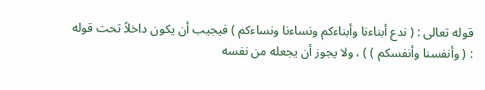قوله تعالى : ( ندع أبناءنا وأبناءكم ونساءنا ونساءكم ) فيجيب أن يكون داخلاً تحت قوله : ( وأنفسنا وأنفسكم ) ) ، ولا يجوز أن يجعله من نفسه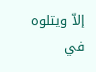إلاّ ويتلوه في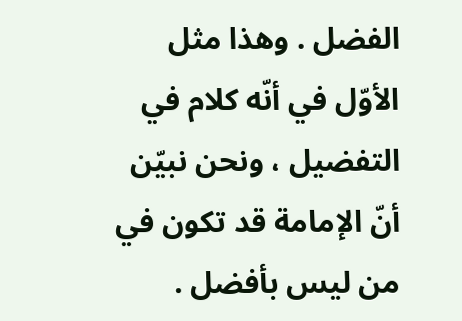الفضل . وهذا مثل الأوّل في أنّه كلام في التفضيل ، ونحن نبيّن أنّ الإمامة قد تكون في من ليس بأفضل .